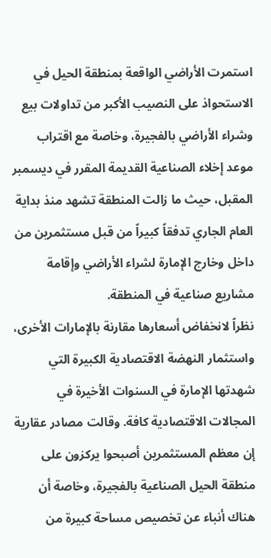استمرت الأراضي الواقعة بمنطقة الحيل في الاستحواذ على النصيب الأكبر من تداولات بيع وشراء الأراضي بالفجيرة، وخاصة مع اقتراب موعد إخلاء الصناعية القديمة المقرر في ديسمبر المقبل، حيث ما زالت المنطقة تشهد منذ بداية العام الجاري تدفقاً كبيراً من قبل مستثمرين من داخل وخارج الإمارة لشراء الأراضي وإقامة مشاريع صناعية في المنطقة.
نظراً لانخفاض أسعارها مقارنة بالإمارات الأخرى، واستثمار النهضة الاقتصادية الكبيرة التي شهدتها الإمارة في السنوات الأخيرة في المجالات الاقتصادية كافة. وقالت مصادر عقارية إن معظم المستثمرين أصبحوا يركزون على منطقة الحيل الصناعية بالفجيرة، وخاصة أن هناك أنباء عن تخصيص مساحة كبيرة من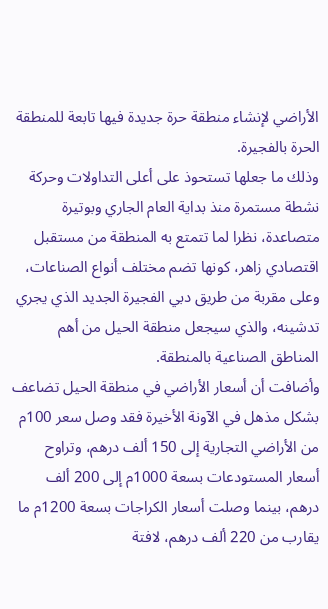الأراضي لإنشاء منطقة حرة جديدة فيها تابعة للمنطقة الحرة بالفجيرة.
وذلك ما جعلها تستحوذ على أعلى التداولات وحركة نشطة مستمرة منذ بداية العام الجاري وبوتيرة متصاعدة، نظرا لما تتمتع به المنطقة من مستقبل اقتصادي زاهر، كونها تضم مختلف أنواع الصناعات، وعلى مقربة من طريق دبي الفجيرة الجديد الذي يجري تدشينه، والذي سيجعل منطقة الحيل من أهم المناطق الصناعية بالمنطقة.
وأضافت أن أسعار الأراضي في منطقة الحيل تضاعف بشكل مذهل في الآونة الأخيرة فقد وصل سعر 100م من الأراضي التجارية إلى 150 ألف درهم، وتراوح أسعار المستودعات بسعة 1000م إلى 200 ألف درهم، بينما وصلت أسعار الكراجات بسعة 1200م ما يقارب من 220 ألف درهم، لافتة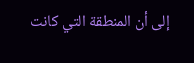إلى أن المنطقة التي كانت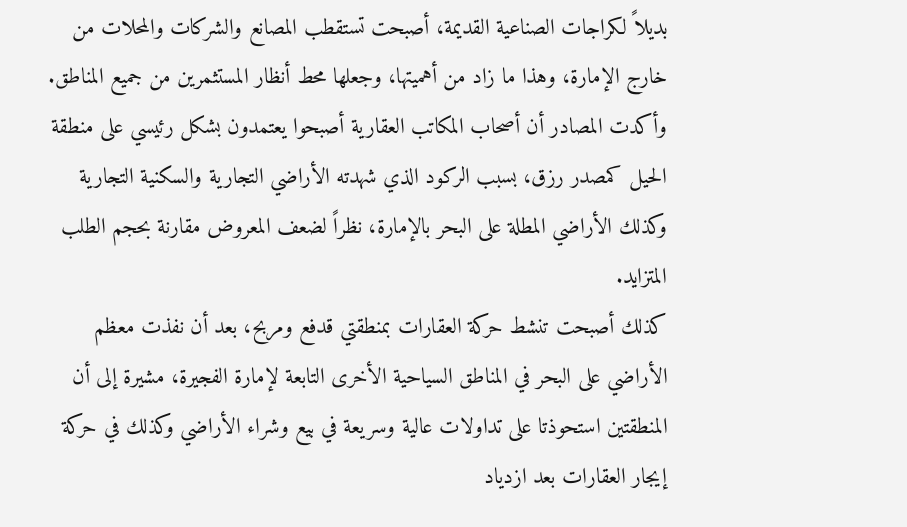بديلاً لكراجات الصناعية القديمة، أصبحت تستقطب المصانع والشركات والمحلات من خارج الإمارة، وهذا ما زاد من أهميتها، وجعلها محط أنظار المستثمرين من جميع المناطق.
وأكدت المصادر أن أصحاب المكاتب العقارية أصبحوا يعتمدون بشكل رئيسي على منطقة الحيل كمصدر رزق، بسبب الركود الذي شهدته الأراضي التجارية والسكنية التجارية وكذلك الأراضي المطلة على البحر بالإمارة، نظراً لضعف المعروض مقارنة بحجم الطلب المتزايد.
كذلك أصبحت تنشط حركة العقارات بمنطقتي قدفع ومربح، بعد أن نفذت معظم الأراضي على البحر في المناطق السياحية الأخرى التابعة لإمارة الفجيرة، مشيرة إلى أن المنطقتين استحوذتا على تداولات عالية وسريعة في بيع وشراء الأراضي وكذلك في حركة إيجار العقارات بعد ازدياد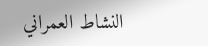النشاط العمراني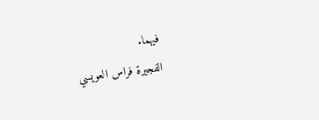فيهما.
الفجيرة فراس العويسي